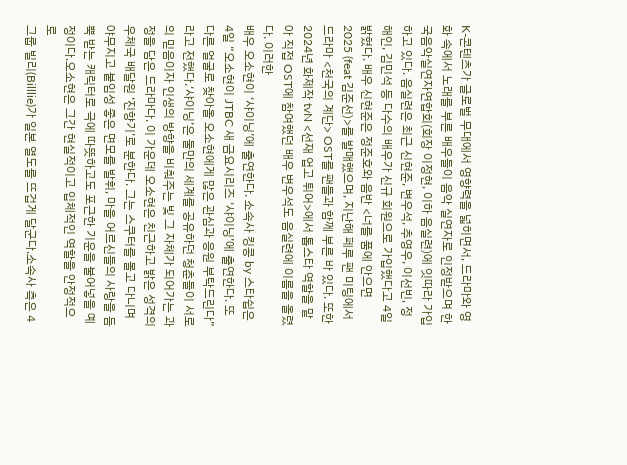K-콘텐츠가 글로벌 무대에서 영향력을 넓히면서, 드라마와 영화 속에서 노래를 부른 배우들이 음악 실연자로 인정받으며 한국음악실연자연합회(회장 이정현, 이하 음실련)에 잇따라 가입하고 있다. 음실련은 최근 신현준, 변우석, 추영우, 이선빈, 정해인, 김민석 등 다수의 배우가 신규 회원으로 가입했다고 4일 밝혔다. 배우 신현준은 정준호와 음반 <너를 품에 안으면 2025 (feat 김준선)>를 발매했으며, 지난해 페루 팬 미팅에서 드라마 <천국의 계단> OST를 팬들과 함께 부른 바 있다. 또한 2024년 화제작 tvN <선재 업고 튀어>에서 톱스타 역할을 맡아 직접 OST에 참여했던 배우 변우석도 음실련에 이름을 올렸다. 이러한
배우 오소현이 ‘샤이닝’에 출연한다. 소속사 킹콩 by 스타쉽은 4일 “오소현이 JTBC 새 금요시리즈 ‘샤이닝’에 출연한다. 또 다른 얼굴로 찾아올 오소현에게 많은 관심과 응원 부탁드린다”라고 전했다.‘샤이닝’은 둘만의 세계를 공유하던 청춘들이 서로의 믿음이자 인생의 방향을 비춰주는 빛 그 자체가 되어가는 과정을 담은 드라마다. 이 가운데 오소현은 친근하고 밝은 성격의 우체국 배달원 ‘진향기’로 분한다. 그는 스쿠터를 몰고 다니며 야무지고 붙임성 좋은 면모를 발휘, 마을 어르신들의 사랑을 듬뿍 받는 캐릭터로 극에 따뜻하고도 포근한 기운을 불어넣을 예정이다.오소현은 그간 현실적이고 입체적인 역할을 안정적으로
그룹 빌리(Billlie)가 일본 열도를 뜨겁게 달군다.소속사 측은 4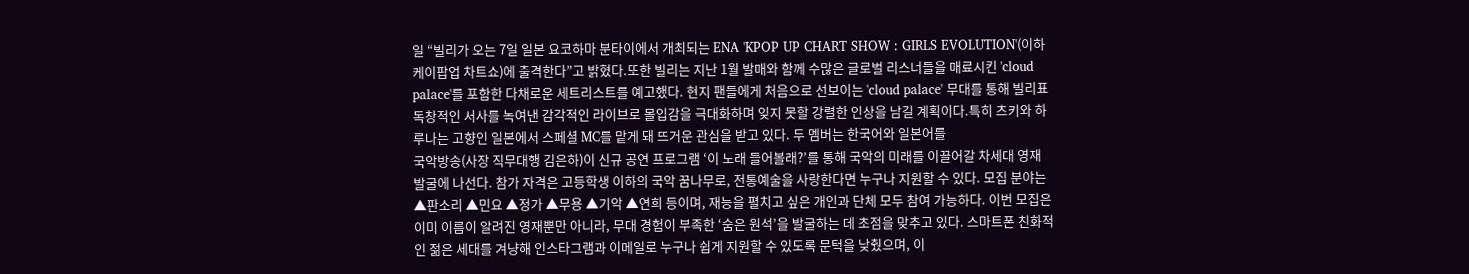일 “빌리가 오는 7일 일본 요코하마 분타이에서 개최되는 ENA 'KPOP UP CHART SHOW : GIRLS EVOLUTION'(이하 케이팝업 차트쇼)에 출격한다”고 밝혔다.또한 빌리는 지난 1월 발매와 함께 수많은 글로벌 리스너들을 매료시킨 'cloud palace'를 포함한 다채로운 세트리스트를 예고했다. 현지 팬들에게 처음으로 선보이는 'cloud palace' 무대를 통해 빌리표 독창적인 서사를 녹여낸 감각적인 라이브로 몰입감을 극대화하며 잊지 못할 강렬한 인상을 남길 계획이다.특히 츠키와 하루나는 고향인 일본에서 스페셜 MC를 맡게 돼 뜨거운 관심을 받고 있다. 두 멤버는 한국어와 일본어를
국악방송(사장 직무대행 김은하)이 신규 공연 프로그램 ‘이 노래 들어볼래?’를 통해 국악의 미래를 이끌어갈 차세대 영재 발굴에 나선다. 참가 자격은 고등학생 이하의 국악 꿈나무로, 전통예술을 사랑한다면 누구나 지원할 수 있다. 모집 분야는 ▲판소리 ▲민요 ▲정가 ▲무용 ▲기악 ▲연희 등이며, 재능을 펼치고 싶은 개인과 단체 모두 참여 가능하다. 이번 모집은 이미 이름이 알려진 영재뿐만 아니라, 무대 경험이 부족한 ‘숨은 원석’을 발굴하는 데 초점을 맞추고 있다. 스마트폰 친화적인 젊은 세대를 겨냥해 인스타그램과 이메일로 누구나 쉽게 지원할 수 있도록 문턱을 낮췄으며, 이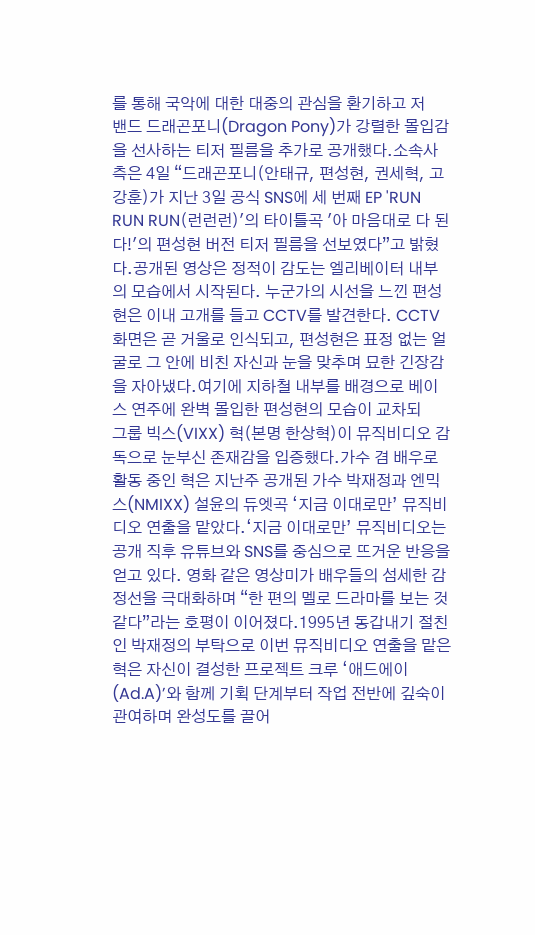를 통해 국악에 대한 대중의 관심을 환기하고 저
밴드 드래곤포니(Dragon Pony)가 강렬한 몰입감을 선사하는 티저 필름을 추가로 공개했다.소속사 측은 4일 “드래곤포니(안태규, 편성현, 권세혁, 고강훈)가 지난 3일 공식 SNS에 세 번째 EP 'RUN RUN RUN(런런런)'의 타이틀곡 '아 마음대로 다 된다!'의 편성현 버전 티저 필름을 선보였다”고 밝혔다.공개된 영상은 정적이 감도는 엘리베이터 내부의 모습에서 시작된다. 누군가의 시선을 느낀 편성현은 이내 고개를 들고 CCTV를 발견한다. CCTV 화면은 곧 거울로 인식되고, 편성현은 표정 없는 얼굴로 그 안에 비친 자신과 눈을 맞추며 묘한 긴장감을 자아냈다.여기에 지하철 내부를 배경으로 베이스 연주에 완벽 몰입한 편성현의 모습이 교차되
그룹 빅스(VIXX) 혁(본명 한상혁)이 뮤직비디오 감독으로 눈부신 존재감을 입증했다.가수 겸 배우로 활동 중인 혁은 지난주 공개된 가수 박재정과 엔믹스(NMIXX) 설윤의 듀엣곡 ‘지금 이대로만’ 뮤직비디오 연출을 맡았다.‘지금 이대로만’ 뮤직비디오는 공개 직후 유튜브와 SNS를 중심으로 뜨거운 반응을 얻고 있다. 영화 같은 영상미가 배우들의 섬세한 감정선을 극대화하며 “한 편의 멜로 드라마를 보는 것 같다”라는 호평이 이어졌다.1995년 동갑내기 절친인 박재정의 부탁으로 이번 뮤직비디오 연출을 맡은 혁은 자신이 결성한 프로젝트 크루 ‘애드에이(Ad.A)’와 함께 기획 단계부터 작업 전반에 깊숙이 관여하며 완성도를 끌어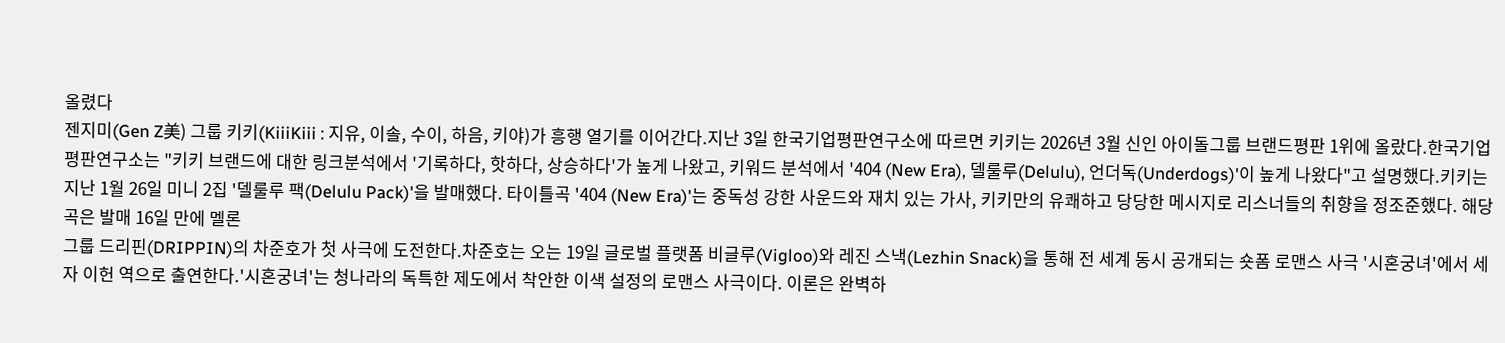올렸다
젠지미(Gen Z美) 그룹 키키(KiiiKiii : 지유, 이솔, 수이, 하음, 키야)가 흥행 열기를 이어간다.지난 3일 한국기업평판연구소에 따르면 키키는 2026년 3월 신인 아이돌그룹 브랜드평판 1위에 올랐다.한국기업평판연구소는 "키키 브랜드에 대한 링크분석에서 '기록하다, 핫하다, 상승하다'가 높게 나왔고, 키워드 분석에서 '404 (New Era), 델룰루(Delulu), 언더독(Underdogs)'이 높게 나왔다"고 설명했다.키키는 지난 1월 26일 미니 2집 '델룰루 팩(Delulu Pack)'을 발매했다. 타이틀곡 '404 (New Era)'는 중독성 강한 사운드와 재치 있는 가사, 키키만의 유쾌하고 당당한 메시지로 리스너들의 취향을 정조준했다. 해당곡은 발매 16일 만에 멜론
그룹 드리핀(DRIPPIN)의 차준호가 첫 사극에 도전한다.차준호는 오는 19일 글로벌 플랫폼 비글루(Vigloo)와 레진 스낵(Lezhin Snack)을 통해 전 세계 동시 공개되는 숏폼 로맨스 사극 '시혼궁녀'에서 세자 이헌 역으로 출연한다.'시혼궁녀'는 청나라의 독특한 제도에서 착안한 이색 설정의 로맨스 사극이다. 이론은 완벽하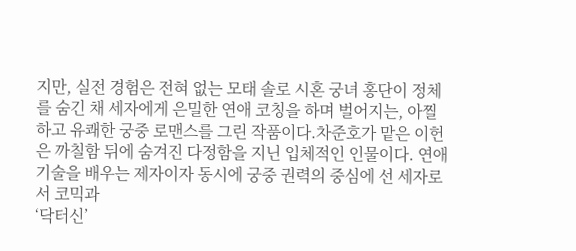지만, 실전 경험은 전혀 없는 모태 솔로 시혼 궁녀 홍단이 정체를 숨긴 채 세자에게 은밀한 연애 코칭을 하며 벌어지는, 아찔하고 유쾌한 궁중 로맨스를 그린 작품이다.차준호가 맡은 이헌은 까칠함 뒤에 숨겨진 다정함을 지닌 입체적인 인물이다. 연애 기술을 배우는 제자이자 동시에 궁중 권력의 중심에 선 세자로서 코믹과
‘닥터신’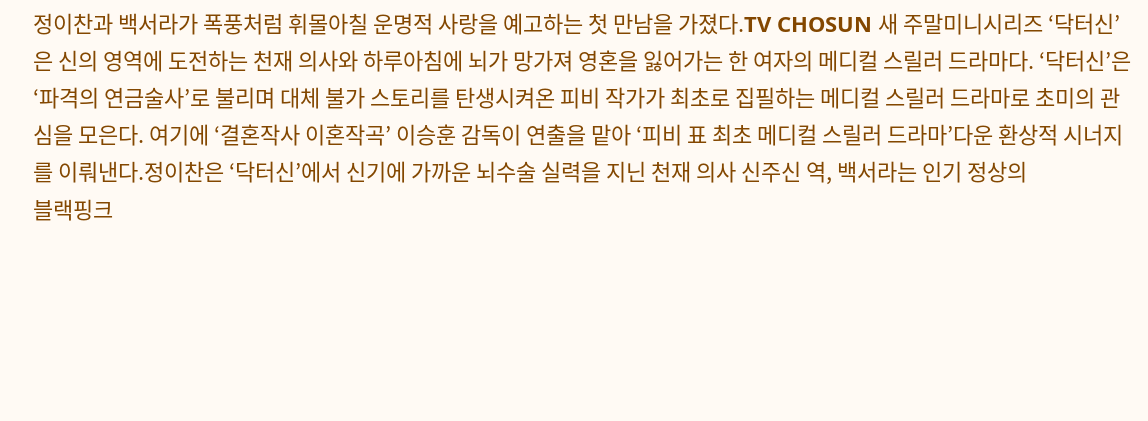정이찬과 백서라가 폭풍처럼 휘몰아칠 운명적 사랑을 예고하는 첫 만남을 가졌다.TV CHOSUN 새 주말미니시리즈 ‘닥터신’은 신의 영역에 도전하는 천재 의사와 하루아침에 뇌가 망가져 영혼을 잃어가는 한 여자의 메디컬 스릴러 드라마다. ‘닥터신’은 ‘파격의 연금술사’로 불리며 대체 불가 스토리를 탄생시켜온 피비 작가가 최초로 집필하는 메디컬 스릴러 드라마로 초미의 관심을 모은다. 여기에 ‘결혼작사 이혼작곡’ 이승훈 감독이 연출을 맡아 ‘피비 표 최초 메디컬 스릴러 드라마’다운 환상적 시너지를 이뤄낸다.정이찬은 ‘닥터신’에서 신기에 가까운 뇌수술 실력을 지닌 천재 의사 신주신 역, 백서라는 인기 정상의
블랙핑크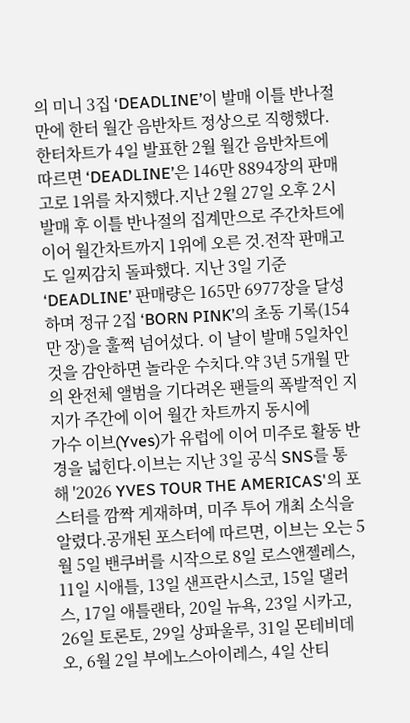의 미니 3집 ‘DEADLINE’이 발매 이틀 반나절 만에 한터 월간 음반차트 정상으로 직행했다. 한터차트가 4일 발표한 2월 월간 음반차트에 따르면 ‘DEADLINE’은 146만 8894장의 판매고로 1위를 차지했다.지난 2월 27일 오후 2시 발매 후 이틀 반나절의 집계만으로 주간차트에 이어 월간차트까지 1위에 오른 것.전작 판매고도 일찌감치 돌파했다. 지난 3일 기준 ‘DEADLINE’ 판매량은 165만 6977장을 달성하며 정규 2집 ‘BORN PINK’의 초동 기록(154만 장)을 훌쩍 넘어섰다. 이 날이 발매 5일차인 것을 감안하면 놀라운 수치다.약 3년 5개월 만의 완전체 앨범을 기다려온 팬들의 폭발적인 지지가 주간에 이어 월간 차트까지 동시에
가수 이브(Yves)가 유럽에 이어 미주로 활동 반경을 넓힌다.이브는 지난 3일 공식 SNS를 통해 '2026 YVES TOUR THE AMERICAS'의 포스터를 깜짝 게재하며, 미주 투어 개최 소식을 알렸다.공개된 포스터에 따르면, 이브는 오는 5월 5일 밴쿠버를 시작으로 8일 로스앤젤레스, 11일 시애틀, 13일 샌프란시스코, 15일 댈러스, 17일 애틀랜타, 20일 뉴욕, 23일 시카고, 26일 토론토, 29일 상파울루, 31일 몬테비데오, 6월 2일 부에노스아이레스, 4일 산티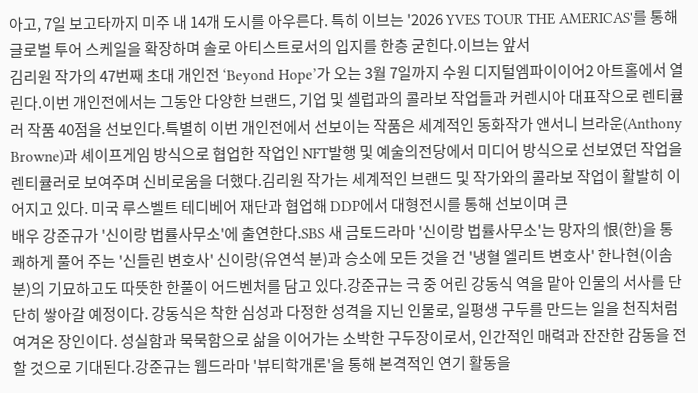아고, 7일 보고타까지 미주 내 14개 도시를 아우른다. 특히 이브는 '2026 YVES TOUR THE AMERICAS'를 통해 글로벌 투어 스케일을 확장하며 솔로 아티스트로서의 입지를 한층 굳힌다.이브는 앞서
김리원 작가의 47번째 초대 개인전 ‘Beyond Hope’가 오는 3월 7일까지 수원 디지털엠파이이어2 아트홀에서 열린다.이번 개인전에서는 그동안 다양한 브랜드, 기업 및 셀럽과의 콜라보 작업들과 커렌시아 대표작으로 렌티큘러 작품 40점을 선보인다.특별히 이번 개인전에서 선보이는 작품은 세계적인 동화작가 앤서니 브라운(Anthony Browne)과 셰이프게임 방식으로 협업한 작업인 NFT발행 및 예술의전당에서 미디어 방식으로 선보였던 작업을 렌티큘러로 보여주며 신비로움을 더했다.김리원 작가는 세계적인 브랜드 및 작가와의 콜라보 작업이 활발히 이어지고 있다. 미국 루스벨트 테디베어 재단과 협업해 DDP에서 대형전시를 통해 선보이며 큰
배우 강준규가 '신이랑 법률사무소'에 출연한다.SBS 새 금토드라마 '신이랑 법률사무소'는 망자의 恨(한)을 통쾌하게 풀어 주는 '신들린 변호사' 신이랑(유연석 분)과 승소에 모든 것을 건 '냉혈 엘리트 변호사' 한나현(이솜 분)의 기묘하고도 따뜻한 한풀이 어드벤처를 담고 있다.강준규는 극 중 어린 강동식 역을 맡아 인물의 서사를 단단히 쌓아갈 예정이다. 강동식은 착한 심성과 다정한 성격을 지닌 인물로, 일평생 구두를 만드는 일을 천직처럼 여겨온 장인이다. 성실함과 묵묵함으로 삶을 이어가는 소박한 구두장이로서, 인간적인 매력과 잔잔한 감동을 전할 것으로 기대된다.강준규는 웹드라마 '뷰티학개론'을 통해 본격적인 연기 활동을